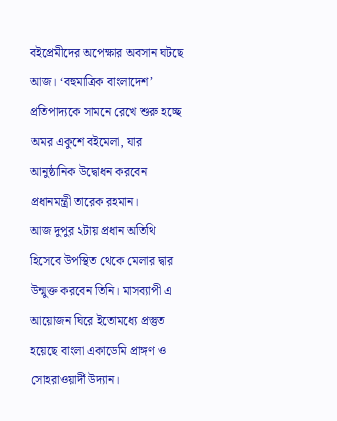বইপ্রেমীদের অপেক্ষার অবসান ঘটছে আজ। ‘বহুমাত্রিক বাংলাদেশ’ প্রতিপাদ্যকে সামনে রেখে শুরু হচ্ছে অমর একুশে বইমেলা, যার আনুষ্ঠানিক উদ্বোধন করবেন প্রধানমন্ত্রী তারেক রহমান।
আজ দুপুর ২টায় প্রধান অতিথি হিসেবে উপস্থিত থেকে মেলার দ্বার উন্মুক্ত করবেন তিনি। মাসব্যাপী এ আয়োজন ঘিরে ইতোমধ্যে প্রস্তুত হয়েছে বাংলা একাডেমি প্রাঙ্গণ ও সোহরাওয়ার্দী উদ্যান।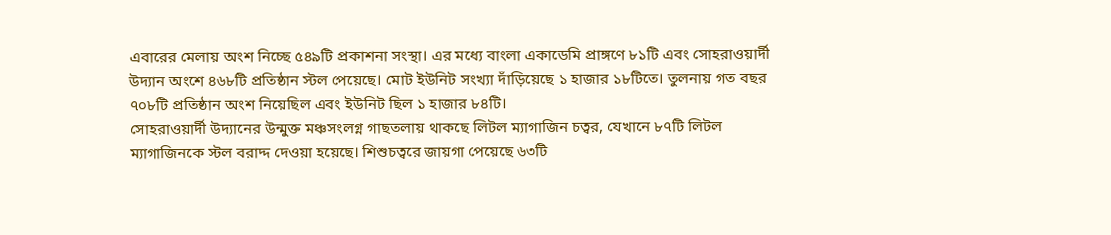এবারের মেলায় অংশ নিচ্ছে ৫৪৯টি প্রকাশনা সংস্থা। এর মধ্যে বাংলা একাডেমি প্রাঙ্গণে ৮১টি এবং সোহরাওয়ার্দী উদ্যান অংশে ৪৬৮টি প্রতিষ্ঠান স্টল পেয়েছে। মোট ইউনিট সংখ্যা দাঁড়িয়েছে ১ হাজার ১৮টিতে। তুলনায় গত বছর ৭০৮টি প্রতিষ্ঠান অংশ নিয়েছিল এবং ইউনিট ছিল ১ হাজার ৮৪টি।
সোহরাওয়ার্দী উদ্যানের উন্মুক্ত মঞ্চসংলগ্ন গাছতলায় থাকছে লিটল ম্যাগাজিন চত্বর, যেখানে ৮৭টি লিটল ম্যাগাজিনকে স্টল বরাদ্দ দেওয়া হয়েছে। শিশুচত্বরে জায়গা পেয়েছে ৬৩টি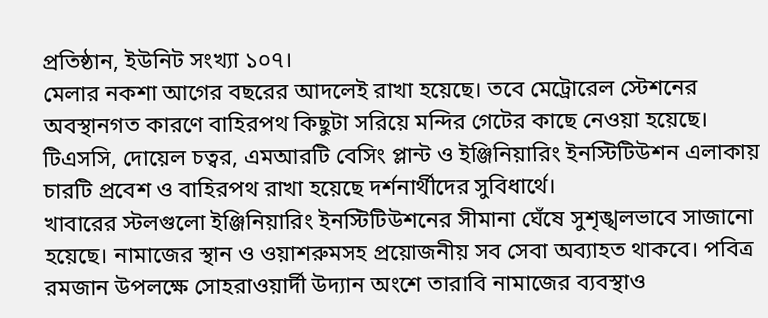প্রতিষ্ঠান, ইউনিট সংখ্যা ১০৭।
মেলার নকশা আগের বছরের আদলেই রাখা হয়েছে। তবে মেট্রোরেল স্টেশনের অবস্থানগত কারণে বাহিরপথ কিছুটা সরিয়ে মন্দির গেটের কাছে নেওয়া হয়েছে। টিএসসি, দোয়েল চত্বর, এমআরটি বেসিং প্লান্ট ও ইঞ্জিনিয়ারিং ইনস্টিটিউশন এলাকায় চারটি প্রবেশ ও বাহিরপথ রাখা হয়েছে দর্শনার্থীদের সুবিধার্থে।
খাবারের স্টলগুলো ইঞ্জিনিয়ারিং ইনস্টিটিউশনের সীমানা ঘেঁষে সুশৃঙ্খলভাবে সাজানো হয়েছে। নামাজের স্থান ও ওয়াশরুমসহ প্রয়োজনীয় সব সেবা অব্যাহত থাকবে। পবিত্র রমজান উপলক্ষে সোহরাওয়ার্দী উদ্যান অংশে তারাবি নামাজের ব্যবস্থাও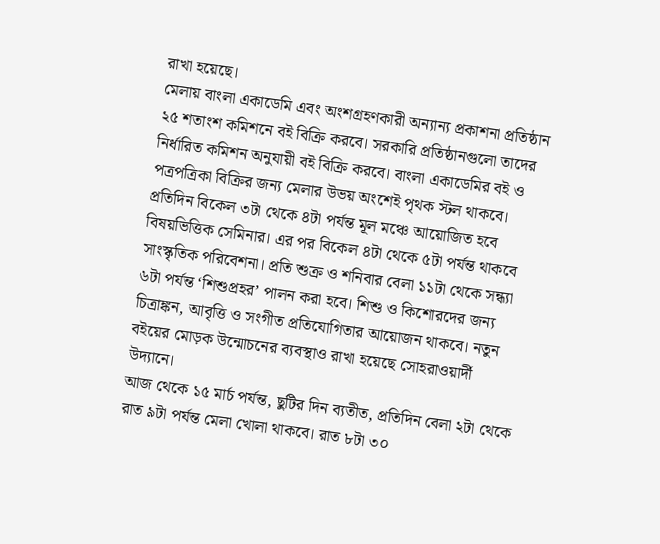রাখা হয়েছে।
মেলায় বাংলা একাডেমি এবং অংশগ্রহণকারী অন্যান্য প্রকাশনা প্রতিষ্ঠান ২৫ শতাংশ কমিশনে বই বিক্রি করবে। সরকারি প্রতিষ্ঠানগুলো তাদের নির্ধারিত কমিশন অনুযায়ী বই বিক্রি করবে। বাংলা একাডেমির বই ও পত্রপত্রিকা বিক্রির জন্য মেলার উভয় অংশেই পৃথক স্টল থাকবে।
প্রতিদিন বিকেল ৩টা থেকে ৪টা পর্যন্ত মূল মঞ্চে আয়োজিত হবে বিষয়ভিত্তিক সেমিনার। এর পর বিকেল ৪টা থেকে ৫টা পর্যন্ত থাকবে সাংস্কৃতিক পরিবেশনা। প্রতি শুক্র ও শনিবার বেলা ১১টা থেকে সন্ধ্যা ৬টা পর্যন্ত ‘শিশুপ্রহর’ পালন করা হবে। শিশু ও কিশোরদের জন্য চিত্রাঙ্কন, আবৃত্তি ও সংগীত প্রতিযোগিতার আয়োজন থাকবে। নতুন বইয়ের মোড়ক উন্মোচনের ব্যবস্থাও রাখা হয়েছে সোহরাওয়ার্দী উদ্যানে।
আজ থেকে ১৫ মার্চ পর্যন্ত, ছুটির দিন ব্যতীত, প্রতিদিন বেলা ২টা থেকে রাত ৯টা পর্যন্ত মেলা খোলা থাকবে। রাত ৮টা ৩০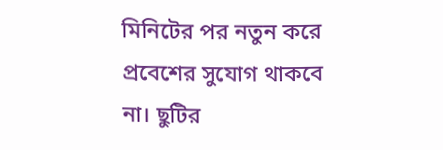মিনিটের পর নতুন করে প্রবেশের সুযোগ থাকবে না। ছুটির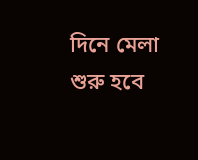দিনে মেলা শুরু হবে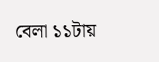বেলা ১১টায়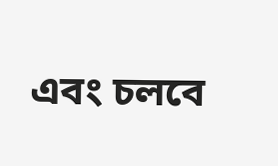এবং চলবে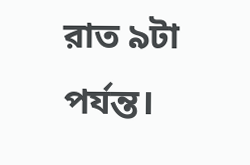রাত ৯টা পর্যন্ত।